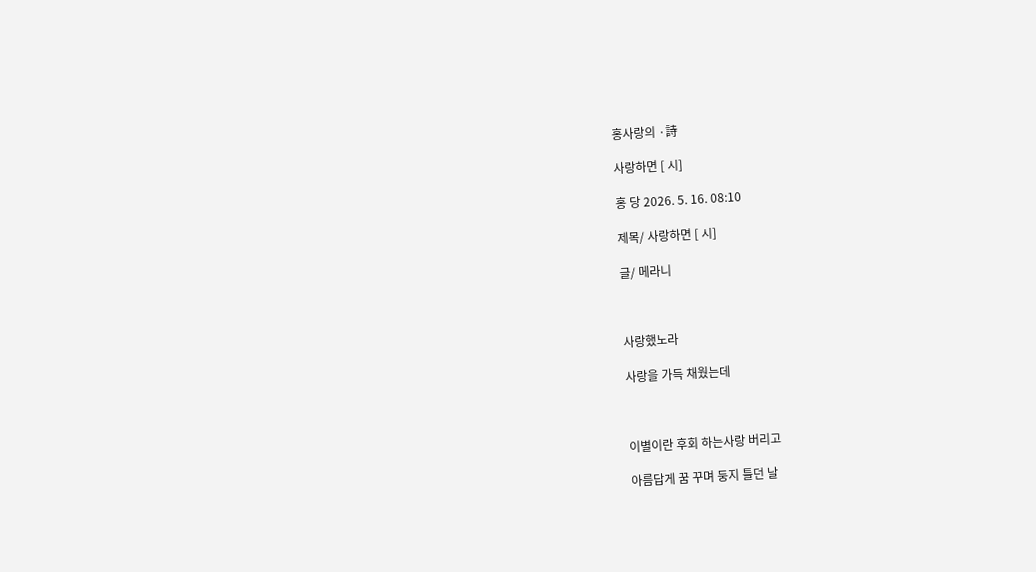홍사랑의 ·詩

사랑하면 [ 시]

홍 당 2026. 5. 16. 08:10

제목/ 사랑하면 [ 시]

글/ 메라니



사랑했노라

사랑을 가득 채웠는데



이별이란 후회 하는사랑 버리고

아름답게 꿈 꾸며 둥지 틀던 날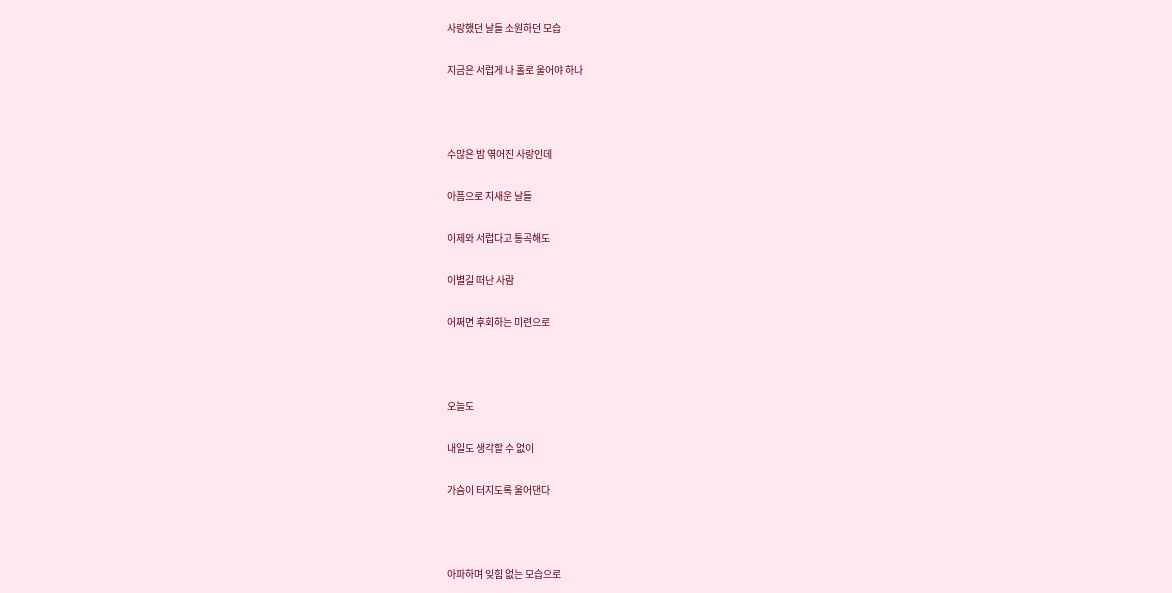사랑했던 날들 소원하던 모습

지금은 서럽게 나 홀로 울어야 하나



수많은 밤 엮어진 사랑인데

아픔으로 지새운 날들

이제와 서럽다고 통곡해도

이별길 떠난 사람

어쩌면 후회하는 미련으로



오늘도

내일도 생각할 수 없이

가슴이 터지도록 울어댄다



아파하며 잊힘 없는 모습으로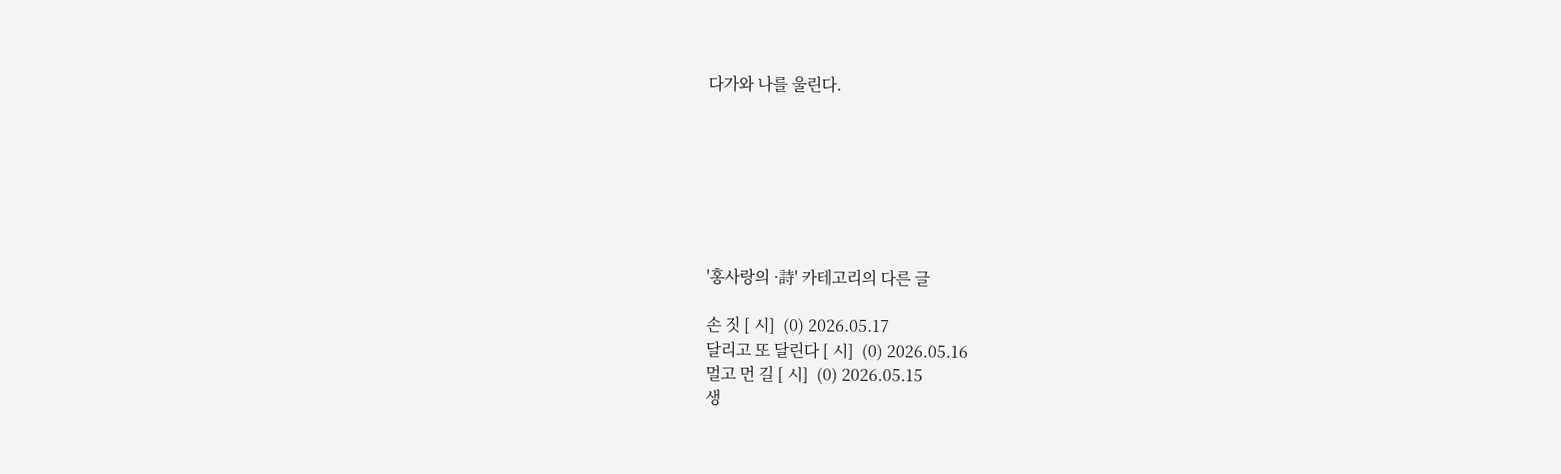다가와 나를 울린다.







'홍사랑의 ·詩' 카테고리의 다른 글

손 짓 [ 시]  (0) 2026.05.17
달리고 또 달린다 [ 시]  (0) 2026.05.16
멀고 먼 길 [ 시]  (0) 2026.05.15
생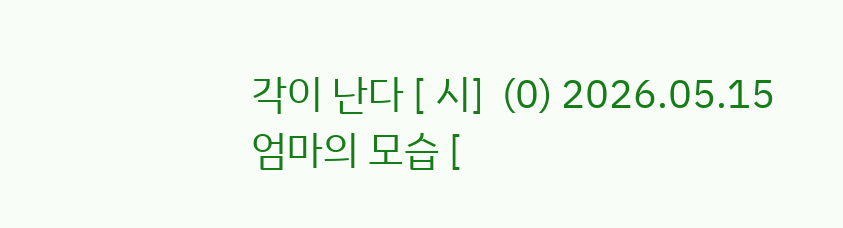각이 난다 [ 시]  (0) 2026.05.15
엄마의 모습 [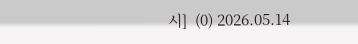시]  (0) 2026.05.14